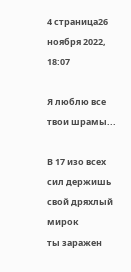4 страница26 ноября 2022, 18:07

Я люблю все твои шрамы...

В 17 изо всех сил держишь свой дряхлый мирок
ты заражен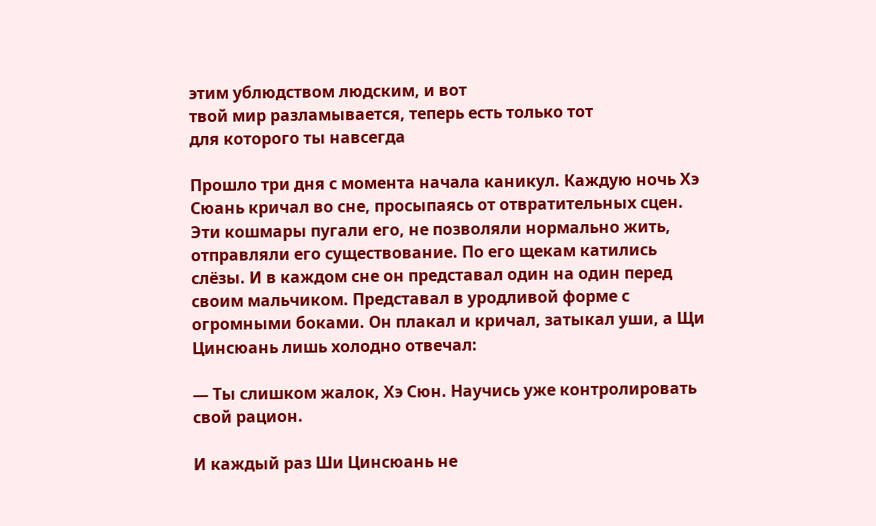этим ублюдством людским, и вот
твой мир разламывается, теперь есть только тот
для которого ты навсегда

Прошло три дня с момента начала каникул. Каждую ночь Хэ Сюань кричал во сне, просыпаясь от отвратительных сцен. Эти кошмары пугали его, не позволяли нормально жить, отправляли его существование. По его щекам катились слёзы. И в каждом сне он представал один на один перед своим мальчиком. Представал в уродливой форме с огромными боками. Он плакал и кричал, затыкал уши, а Щи Цинсюань лишь холодно отвечал:

— Ты слишком жалок, Хэ Сюн. Научись уже контролировать свой рацион.

И каждый раз Ши Цинсюань не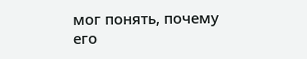мог понять, почему его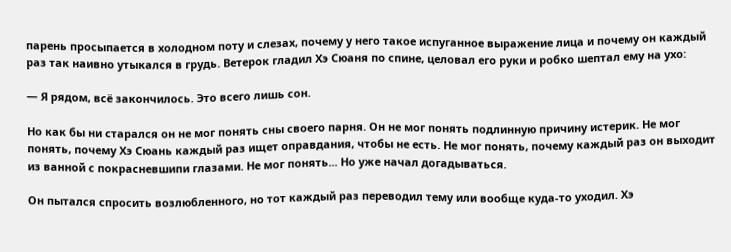парень просыпается в холодном поту и слезах, почему у него такое испуганное выражение лица и почему он каждый раз так наивно утыкался в грудь. Ветерок гладил Хэ Сюаня по спине, целовал его руки и робко шептал ему на ухо:

— Я рядом, всё закончилось. Это всего лишь сон.

Но как бы ни старался он не мог понять сны своего парня. Он не мог понять подлинную причину истерик. Не мог понять, почему Хэ Сюань каждый раз ищет оправдания, чтобы не есть. Не мог понять, почему каждый раз он выходит из ванной с покрасневшипи глазами. Не мог понять... Но уже начал догадываться.

Он пытался спросить возлюбленного, но тот каждый раз переводил тему или вообще куда-то уходил. Хэ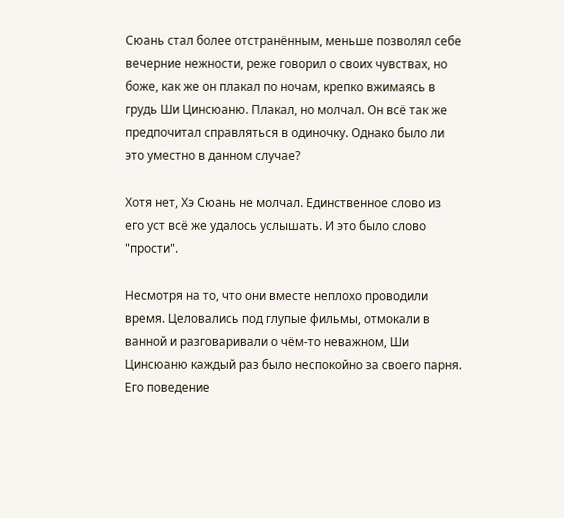Сюань стал более отстранённым, меньше позволял себе вечерние нежности, реже говорил о своих чувствах, но боже, как же он плакал по ночам, крепко вжимаясь в грудь Ши Цинсюаню. Плакал, но молчал. Он всё так же предпочитал справляться в одиночку. Однако было ли это уместно в данном случае?

Хотя нет, Хэ Сюань не молчал. Единственное слово из его уст всё же удалось услышать. И это было слово "прости".

Несмотря на то, что они вместе неплохо проводили время. Целовались под глупые фильмы, отмокали в ванной и разговаривали о чём-то неважном, Ши Цинсюаню каждый раз было неспокойно за своего парня. Его поведение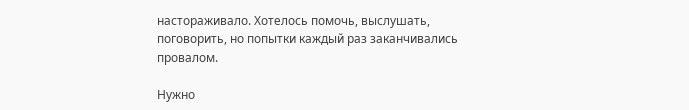настораживало. Хотелось помочь, выслушать, поговорить, но попытки каждый раз заканчивались провалом.

Нужно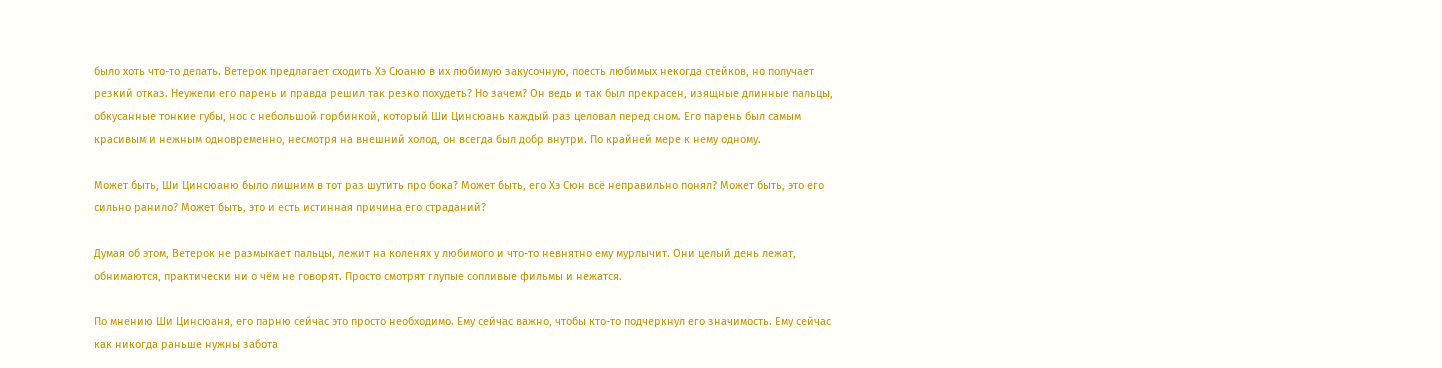было хоть что-то делать. Ветерок предлагает сходить Хэ Сюаню в их любимую закусочную, поесть любимых некогда стейков, но получает резкий отказ. Неужели его парень и правда решил так резко похудеть? Но зачем? Он ведь и так был прекрасен, изящные длинные пальцы, обкусанные тонкие губы, нос с небольшой горбинкой, который Ши Цинсюань каждый раз целовал перед сном. Его парень был самым красивым и нежным одновременно, несмотря на внешний холод, он всегда был добр внутри. По крайней мере к нему одному.

Может быть, Ши Цинсюаню было лишним в тот раз шутить про бока? Может быть, его Хэ Сюн всё неправильно понял? Может быть, это его сильно ранило? Может быть, это и есть истинная причина его страданий?

Думая об этом, Ветерок не размыкает пальцы, лежит на коленях у любимого и что-то невнятно ему мурлычит. Они целый день лежат, обнимаются, практически ни о чём не говорят. Просто смотрят глупые сопливые фильмы и нежатся.

По мнению Ши Цинсюаня, его парню сейчас это просто необходимо. Ему сейчас важно, чтобы кто-то подчеркнул его значимость. Ему сейчас как никогда раньше нужны забота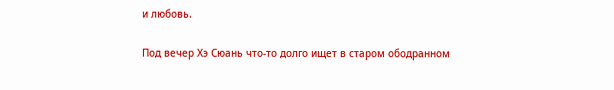и любовь.

Под вечер Хэ Сюань что-то долго ищет в старом ободранном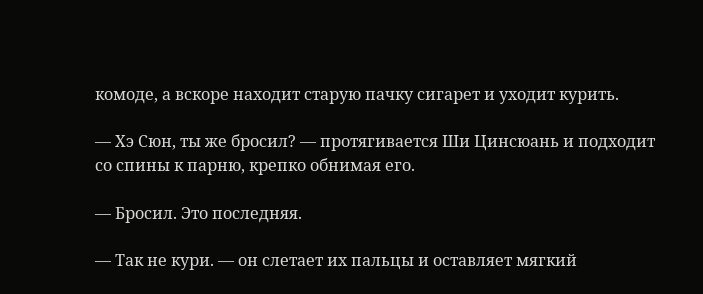комоде, а вскоре находит старую пачку сигарет и уходит курить.

— Хэ Сюн, ты же бросил? — протягивается Ши Цинсюань и подходит со спины к парню, крепко обнимая его.

— Бросил. Это последняя.

— Так не кури. — он слетает их пальцы и оставляет мягкий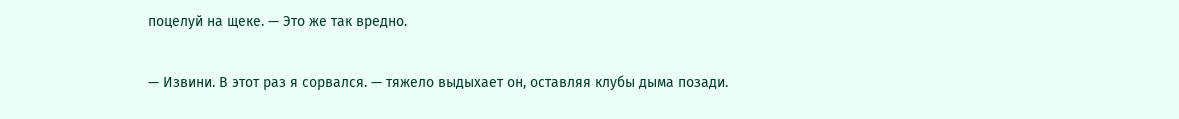поцелуй на щеке. — Это же так вредно.

— Извини. В этот раз я сорвался. — тяжело выдыхает он, оставляя клубы дыма позади.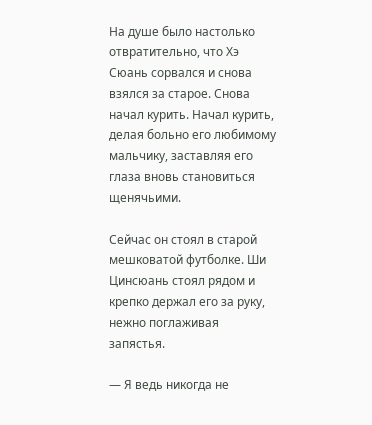На душе было настолько отвратительно, что Хэ Сюань сорвался и снова взялся за старое. Снова начал курить. Начал курить, делая больно его любимому мальчику, заставляя его глаза вновь становиться щенячьими.

Сейчас он стоял в старой мешковатой футболке. Ши Цинсюань стоял рядом и крепко держал его за руку, нежно поглаживая запястья.

— Я ведь никогда не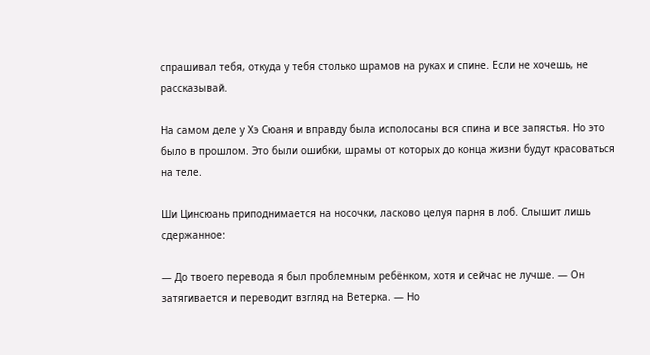спрашивал тебя, откуда у тебя столько шрамов на руках и спине. Если не хочешь, не рассказывай.

На самом деле у Хэ Сюаня и вправду была исполосаны вся спина и все запястья. Но это было в прошлом. Это были ошибки, шрамы от которых до конца жизни будут красоваться на теле.

Ши Цинсюань приподнимается на носочки, ласково целуя парня в лоб. Слышит лишь сдержанное:

— До твоего перевода я был проблемным ребёнком, хотя и сейчас не лучше. — Он затягивается и переводит взгляд на Ветерка. — Но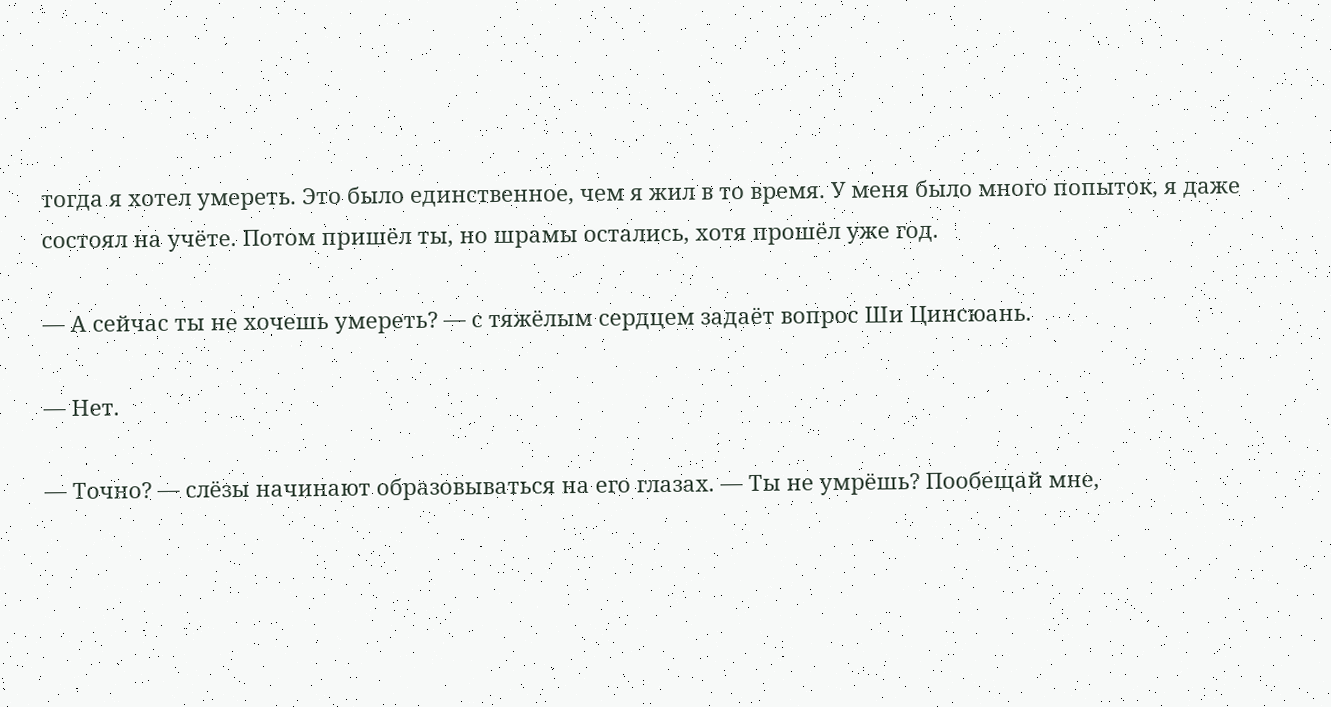тогда я хотел умереть. Это было единственное, чем я жил в то время. У меня было много попыток, я даже состоял на учёте. Потом пришёл ты, но шрамы остались, хотя прошёл уже год.

— А сейчас ты не хочешь умереть? — с тяжёлым сердцем задаёт вопрос Ши Цинсюань.

— Нет.

— Точно? — слёзы начинают образовываться на его глазах. — Ты не умрёшь? Пообещай мне,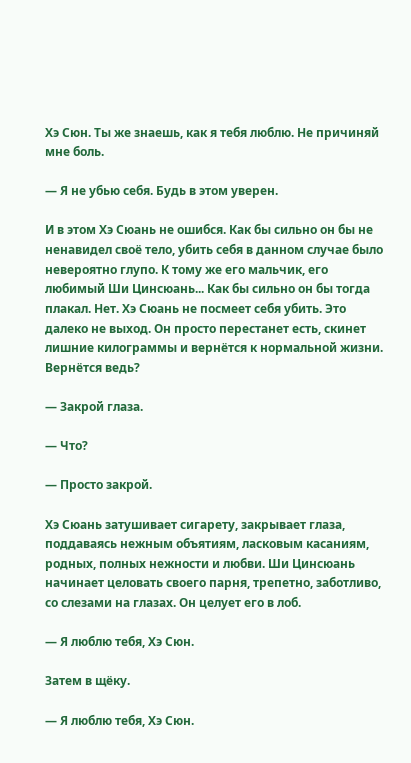Хэ Сюн. Ты же знаешь, как я тебя люблю. Не причиняй мне боль.

— Я не убью себя. Будь в этом уверен.

И в этом Хэ Сюань не ошибся. Как бы сильно он бы не ненавидел своё тело, убить себя в данном случае было невероятно глупо. К тому же его мальчик, его любимый Ши Цинсюань... Как бы сильно он бы тогда плакал. Нет. Хэ Сюань не посмеет себя убить. Это далеко не выход. Он просто перестанет есть, скинет лишние килограммы и вернётся к нормальной жизни. Вернётся ведь?

— Закрой глаза.

— Что?

— Просто закрой.

Хэ Сюань затушивает сигарету, закрывает глаза, поддаваясь нежным объятиям, ласковым касаниям, родных, полных нежности и любви. Ши Цинсюань начинает целовать своего парня, трепетно, заботливо, со слезами на глазах. Он целует его в лоб.

— Я люблю тебя, Хэ Сюн.

Затем в щёку.

— Я люблю тебя, Хэ Сюн.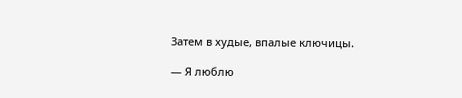Затем в худые, впалые ключицы.

— Я люблю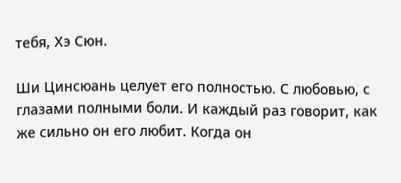тебя, Хэ Сюн.

Ши Цинсюань целует его полностью. С любовью, с глазами полными боли. И каждый раз говорит, как же сильно он его любит. Когда он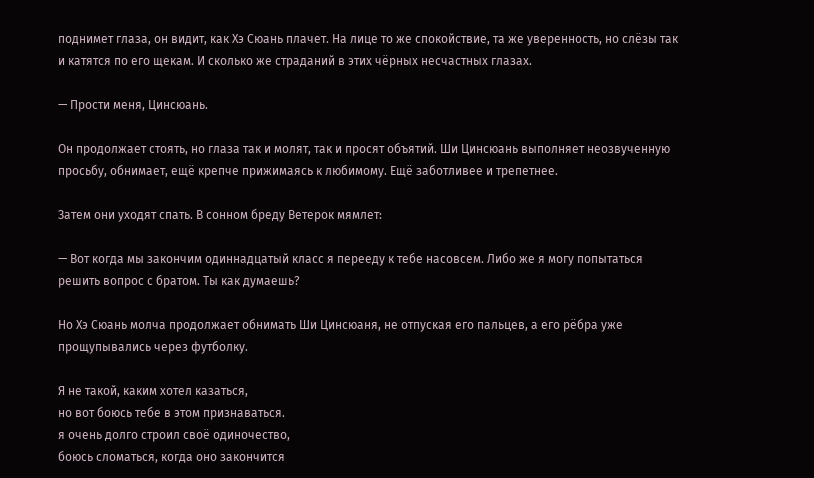поднимет глаза, он видит, как Хэ Сюань плачет. На лице то же спокойствие, та же уверенность, но слёзы так и катятся по его щекам. И сколько же страданий в этих чёрных несчастных глазах.

— Прости меня, Цинсюань.

Он продолжает стоять, но глаза так и молят, так и просят объятий. Ши Цинсюань выполняет неозвученную просьбу, обнимает, ещё крепче прижимаясь к любимому. Ещё заботливее и трепетнее.

Затем они уходят спать. В сонном бреду Ветерок мямлет:

— Вот когда мы закончим одиннадцатый класс я перееду к тебе насовсем. Либо же я могу попытаться решить вопрос с братом. Ты как думаешь?

Но Хэ Сюань молча продолжает обнимать Ши Цинсюаня, не отпуская его пальцев, а его рёбра уже прощупывались через футболку.

Я не такой, каким хотел казаться,
но вот боюсь тебе в этом признаваться.
я очень долго строил своё одиночество,
боюсь сломаться, когда оно закончится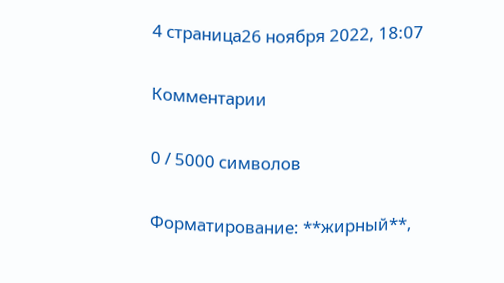4 страница26 ноября 2022, 18:07

Комментарии

0 / 5000 символов

Форматирование: **жирный**,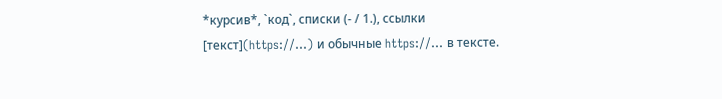*курсив*, `код`, списки (- / 1.), ссылки [текст](https://…) и обычные https://… в тексте.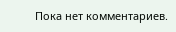Пока нет комментариев.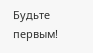Будьте первым!